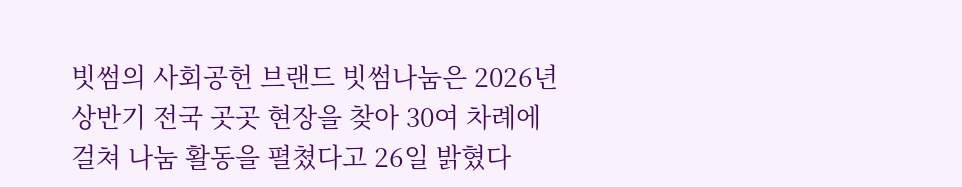빗썸의 사회공헌 브랜드 빗썸나눔은 2026년 상반기 전국 곳곳 현장을 찾아 30여 차례에 걸쳐 나눔 활동을 펼쳤다고 26일 밝혔다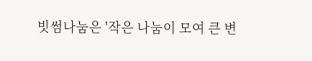빗썸나눔은 '작은 나눔이 모여 큰 변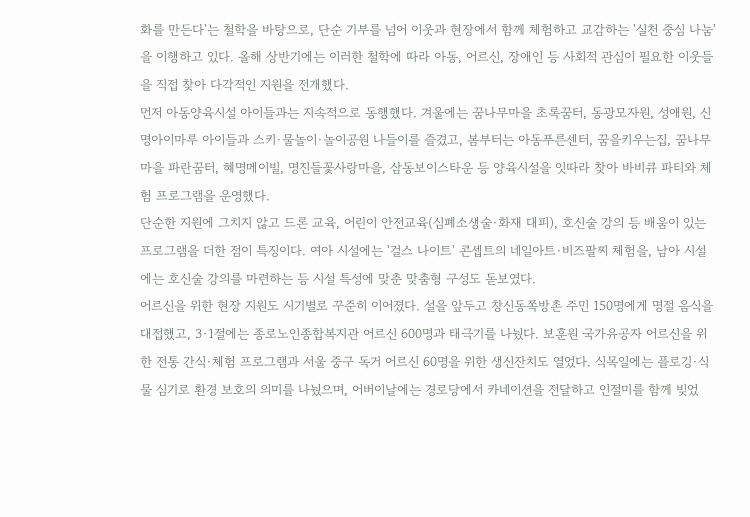화를 만든다'는 철학을 바탕으로, 단순 기부를 넘어 이웃과 현장에서 함께 체험하고 교감하는 '실천 중심 나눔'을 이행하고 있다. 올해 상반기에는 이러한 철학에 따라 아동, 어르신, 장애인 등 사회적 관심이 필요한 이웃들을 직접 찾아 다각적인 지원을 전개했다.
먼저 아동양육시설 아이들과는 지속적으로 동행했다. 겨울에는 꿈나무마을 초록꿈터, 동광모자원, 성애원, 신명아이마루 아이들과 스키·물놀이·놀이공원 나들이를 즐겼고, 봄부터는 아동푸른센터, 꿈을키우는집, 꿈나무마을 파란꿈터, 혜명메이빌, 명진들꽃사랑마을, 삼동보이스타운 등 양육시설을 잇따라 찾아 바비큐 파티와 체험 프로그램을 운영했다.
단순한 지원에 그치지 않고 드론 교육, 어린이 안전교육(심폐소생술·화재 대피), 호신술 강의 등 배움이 있는 프로그램을 더한 점이 특징이다. 여아 시설에는 '걸스 나이트' 콘셉트의 네일아트·비즈팔찌 체험을, 남아 시설에는 호신술 강의를 마련하는 등 시설 특성에 맞춘 맞춤형 구성도 돋보였다.
어르신을 위한 현장 지원도 시기별로 꾸준히 이어졌다. 설을 앞두고 창신동쪽방촌 주민 150명에게 명절 음식을 대접했고, 3·1절에는 종로노인종합복지관 어르신 600명과 태극기를 나눴다. 보훈원 국가유공자 어르신을 위한 전통 간식·체험 프로그램과 서울 중구 독거 어르신 60명을 위한 생신잔치도 열었다. 식목일에는 플로깅·식물 심기로 환경 보호의 의미를 나눴으며, 어버이날에는 경로당에서 카네이션을 전달하고 인절미를 함께 빚었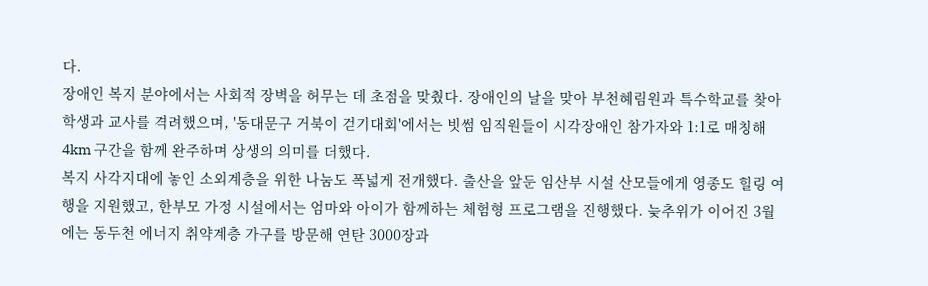다.
장애인 복지 분야에서는 사회적 장벽을 허무는 데 초점을 맞췄다. 장애인의 날을 맞아 부천혜림원과 특수학교를 찾아 학생과 교사를 격려했으며, '동대문구 거북이 걷기대회'에서는 빗썸 임직원들이 시각장애인 참가자와 1:1로 매칭해 4km 구간을 함께 완주하며 상생의 의미를 더했다.
복지 사각지대에 놓인 소외계층을 위한 나눔도 폭넓게 전개했다. 출산을 앞둔 임산부 시설 산모들에게 영종도 힐링 여행을 지원했고, 한부모 가정 시설에서는 엄마와 아이가 함께하는 체험형 프로그램을 진행했다. 늦추위가 이어진 3월에는 동두천 에너지 취약계층 가구를 방문해 연탄 3000장과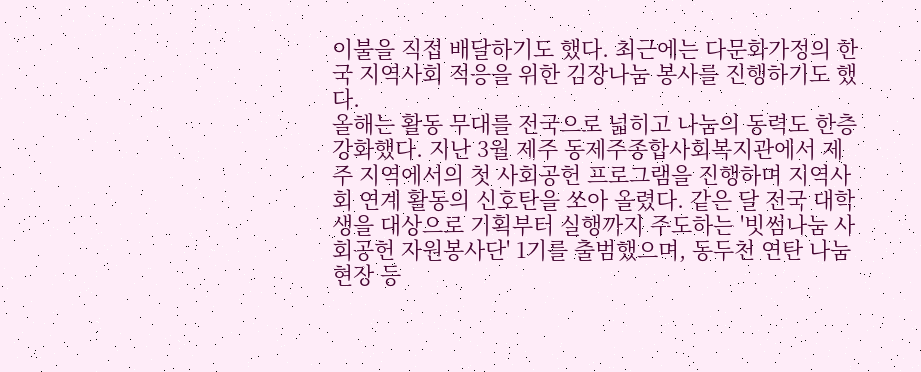이불을 직접 배달하기도 했다. 최근에는 다문화가정의 한국 지역사회 적응을 위한 김장나눔 봉사를 진행하기도 했다.
올해는 활동 무대를 전국으로 넓히고 나눔의 동력도 한층 강화했다. 지난 3월 제주 동제주종합사회복지관에서 제주 지역에서의 첫 사회공헌 프로그램을 진행하며 지역사회 연계 활동의 신호탄을 쏘아 올렸다. 같은 달 전국 대학생을 대상으로 기획부터 실행까지 주도하는 '빗썸나눔 사회공헌 자원봉사단' 1기를 출범했으며, 동두천 연탄 나눔 현장 등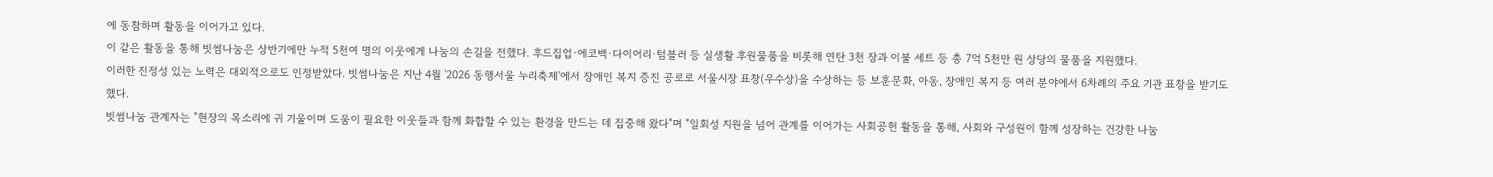에 동참하며 활동을 이어가고 있다.
이 같은 활동을 통해 빗썸나눔은 상반기에만 누적 5천여 명의 이웃에게 나눔의 손길을 전했다. 후드집업·에코백·다이어리·텀블러 등 실생활 후원물품을 비롯해 연탄 3천 장과 이불 세트 등 총 7억 5천만 원 상당의 물품을 지원했다.
이러한 진정성 있는 노력은 대외적으로도 인정받았다. 빗썸나눔은 지난 4월 '2026 동행서울 누리축제'에서 장애인 복지 증진 공로로 서울시장 표창(우수상)을 수상하는 등 보훈문화, 아동, 장애인 복지 등 여러 분야에서 6차례의 주요 기관 표창을 받기도 했다.
빗썸나눔 관계자는 "현장의 목소리에 귀 기울이며 도움이 필요한 이웃들과 함께 화합할 수 있는 환경을 만드는 데 집중해 왔다"며 "일회성 지원을 넘어 관계를 이어가는 사회공헌 활동을 통해, 사회와 구성원이 함께 성장하는 건강한 나눔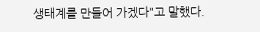생태계를 만들어 가겠다"고 말했다.